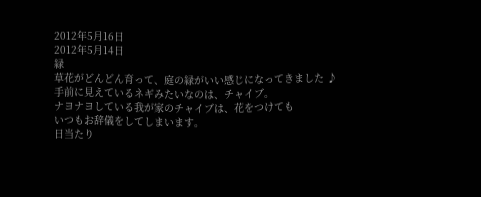2012年5月16日
2012年5月14日
緑
草花がどんどん育って、庭の緑がいい感じになってきました ♪
手前に見えているネギみたいなのは、チャイブ。
ナヨナヨしている我が家のチャイブは、花をつけても
いつもお辞儀をしてしまいます。
日当たり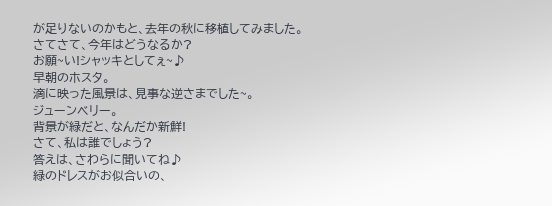が足りないのかもと、去年の秋に移植してみました。
さてさて、今年はどうなるか?
お願~い!シャッキとしてぇ~♪
早朝のホスタ。
滴に映った風景は、見事な逆さまでした~。
ジューンベリー。
背景が緑だと、なんだか新鮮!
さて、私は誰でしょう?
答えは、さわらに聞いてね♪
緑のドレスがお似合いの、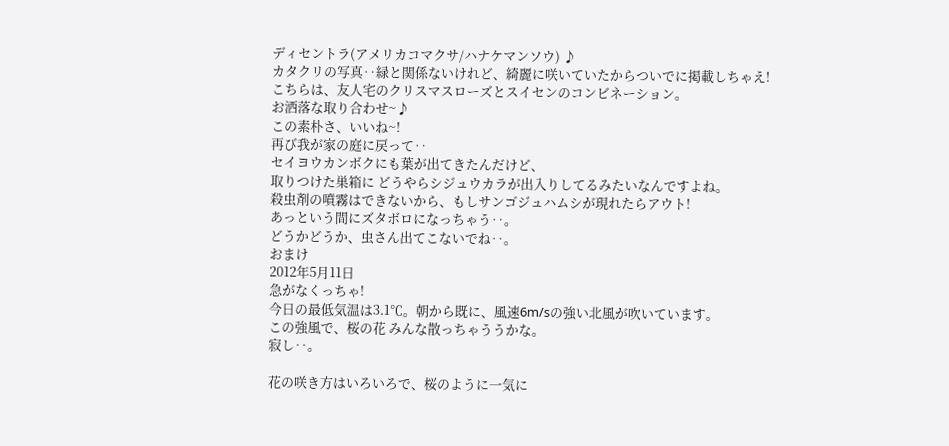ディセントラ(アメリカコマクサ/ハナケマンソウ) ♪
カタクリの写真‥緑と関係ないけれど、綺麗に咲いていたからついでに掲載しちゃえ!
こちらは、友人宅のクリスマスローズとスイセンのコンビネーション。
お洒落な取り合わせ~♪
この素朴さ、いいね~!
再び我が家の庭に戻って‥
セイヨウカンボクにも葉が出てきたんだけど、
取りつけた巣箱に どうやらシジュウカラが出入りしてるみたいなんですよね。
殺虫剤の噴霧はできないから、もしサンゴジュハムシが現れたらアウト!
あっという間にズタボロになっちゃう‥。
どうかどうか、虫さん出てこないでね‥。
おまけ
2012年5月11日
急がなくっちゃ!
今日の最低気温は3.1℃。朝から既に、風速6m/sの強い北風が吹いています。
この強風で、桜の花 みんな散っちゃううかな。
寂し‥。

花の咲き方はいろいろで、桜のように一気に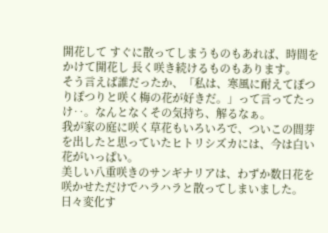開花して すぐに散ってしまうものもあれば、時間をかけて開花し 長く咲き続けるものもあります。
そう言えば誰だったか、「私は、寒風に耐えてぽつりぽつりと咲く梅の花が好きだ。」って言ってたっけ‥。なんとなくその気持ち、解るなぁ。
我が家の庭に咲く草花もいろいろで、ついこの間芽を出したと思っていたヒトリシズカには、今は白い花がいっぱい。
美しい八重咲きのサンギナリアは、わずか数日花を咲かせただけでハラハラと散ってしまいました。
日々変化す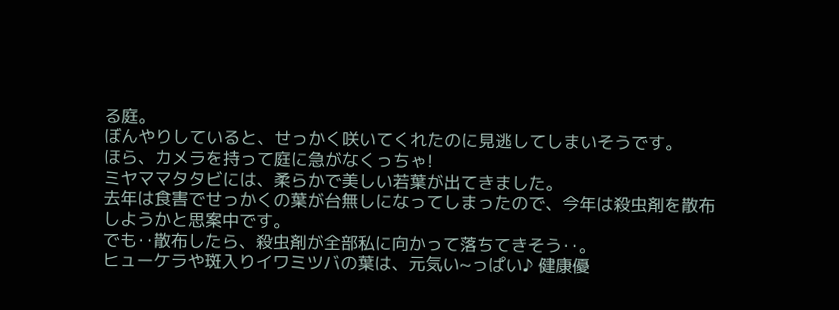る庭。
ぼんやりしていると、せっかく咲いてくれたのに見逃してしまいそうです。
ほら、カメラを持って庭に急がなくっちゃ!
ミヤママタタビには、柔らかで美しい若葉が出てきました。
去年は食害でせっかくの葉が台無しになってしまったので、今年は殺虫剤を散布しようかと思案中です。
でも‥散布したら、殺虫剤が全部私に向かって落ちてきそう‥。
ヒューケラや斑入りイワミツバの葉は、元気い~っぱい♪ 健康優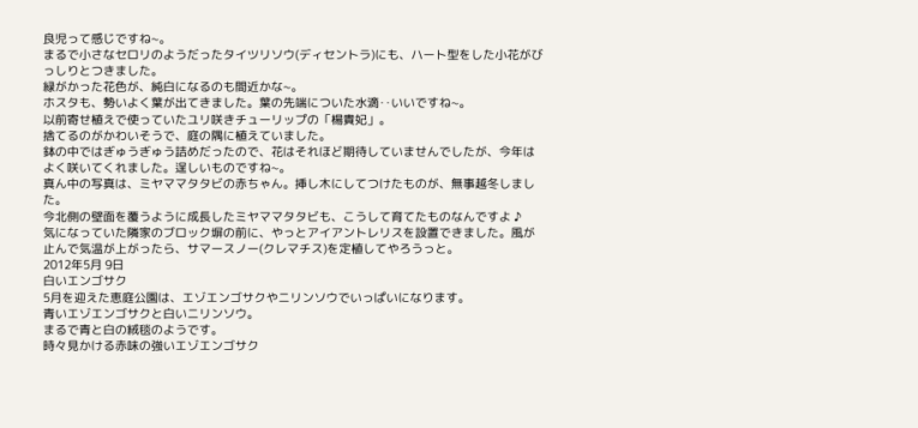良児って感じですね~。
まるで小さなセロリのようだったタイツリソウ(ディセントラ)にも、ハート型をした小花がびっしりとつきました。
緑がかった花色が、純白になるのも間近かな~。
ホスタも、勢いよく葉が出てきました。葉の先端についた水滴‥いいですね~。
以前寄せ植えで使っていたユリ咲きチューリップの「楊貴妃」。
捨てるのがかわいそうで、庭の隅に植えていました。
鉢の中ではぎゅうぎゅう詰めだったので、花はそれほど期待していませんでしたが、今年はよく咲いてくれました。逞しいものですね~。
真ん中の写真は、ミヤママタタビの赤ちゃん。挿し木にしてつけたものが、無事越冬しました。
今北側の壁面を覆うように成長したミヤママタタビも、こうして育てたものなんですよ ♪
気になっていた隣家のブロック塀の前に、やっとアイアントレリスを設置できました。風が止んで気温が上がったら、サマースノー(クレマチス)を定植してやろうっと。
2012年5月 9日
白いエンゴサク
5月を迎えた恵庭公園は、エゾエンゴサクやニリンソウでいっぱいになります。
青いエゾエンゴサクと白いニリンソウ。
まるで青と白の絨毯のようです。
時々見かける赤味の強いエゾエンゴサク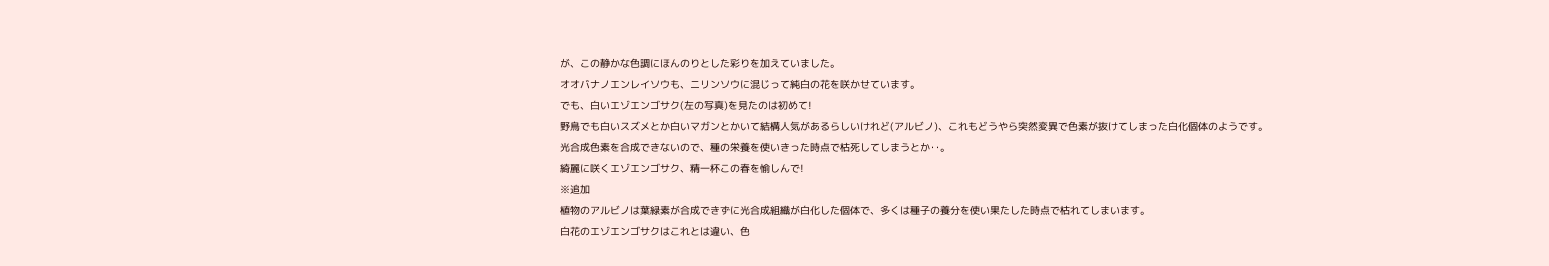が、この静かな色調にほんのりとした彩りを加えていました。
オオバナノエンレイソウも、ニリンソウに混じって純白の花を咲かせています。
でも、白いエゾエンゴサク(左の写真)を見たのは初めて!
野鳥でも白いスズメとか白いマガンとかいて結構人気があるらしいけれど(アルビノ)、これもどうやら突然変異で色素が抜けてしまった白化個体のようです。
光合成色素を合成できないので、種の栄養を使いきった時点で枯死してしまうとか‥。
綺麗に咲くエゾエンゴサク、精一杯この春を愉しんで!
※追加
植物のアルビノは葉緑素が合成できずに光合成組織が白化した個体で、多くは種子の養分を使い果たした時点で枯れてしまいます。
白花のエゾエンゴサクはこれとは違い、色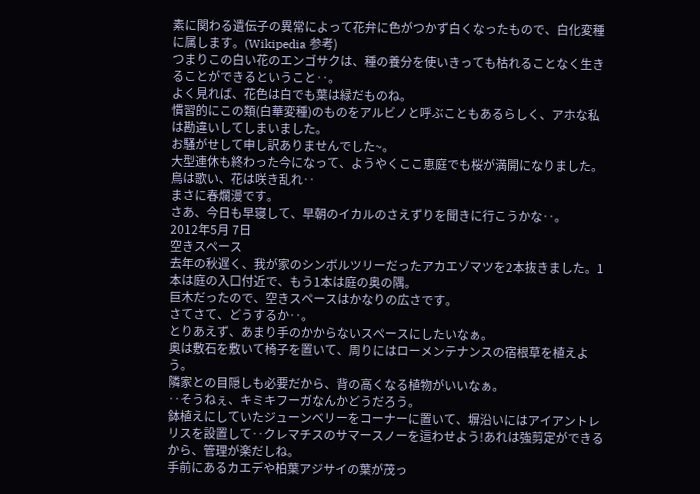素に関わる遺伝子の異常によって花弁に色がつかず白くなったもので、白化変種に属します。(Wikipedia 参考)
つまりこの白い花のエンゴサクは、種の養分を使いきっても枯れることなく生きることができるということ‥。
よく見れば、花色は白でも葉は緑だものね。
慣習的にこの類(白華変種)のものをアルビノと呼ぶこともあるらしく、アホな私は勘違いしてしまいました。
お騒がせして申し訳ありませんでした~。
大型連休も終わった今になって、ようやくここ恵庭でも桜が満開になりました。
鳥は歌い、花は咲き乱れ‥
まさに春爛漫です。
さあ、今日も早寝して、早朝のイカルのさえずりを聞きに行こうかな‥。
2012年5月 7日
空きスペース
去年の秋遅く、我が家のシンボルツリーだったアカエゾマツを2本抜きました。1本は庭の入口付近で、もう1本は庭の奥の隅。
巨木だったので、空きスペースはかなりの広さです。
さてさて、どうするか‥。
とりあえず、あまり手のかからないスペースにしたいなぁ。
奥は敷石を敷いて椅子を置いて、周りにはローメンテナンスの宿根草を植えよう。
隣家との目隠しも必要だから、背の高くなる植物がいいなぁ。
‥そうねぇ、キミキフーガなんかどうだろう。
鉢植えにしていたジューンベリーをコーナーに置いて、塀沿いにはアイアントレリスを設置して‥クレマチスのサマースノーを這わせよう!あれは強剪定ができるから、管理が楽だしね。
手前にあるカエデや柏葉アジサイの葉が茂っ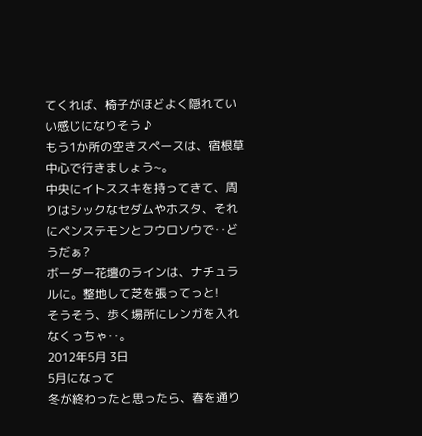てくれば、椅子がほどよく隠れていい感じになりそう ♪
もう1か所の空きスペースは、宿根草中心で行きましょう~。
中央にイトススキを持ってきて、周りはシックなセダムやホスタ、それにペンステモンとフウロソウで‥どうだぁ?
ボーダー花壇のラインは、ナチュラルに。整地して芝を張ってっと!
そうそう、歩く場所にレンガを入れなくっちゃ‥。
2012年5月 3日
5月になって
冬が終わったと思ったら、春を通り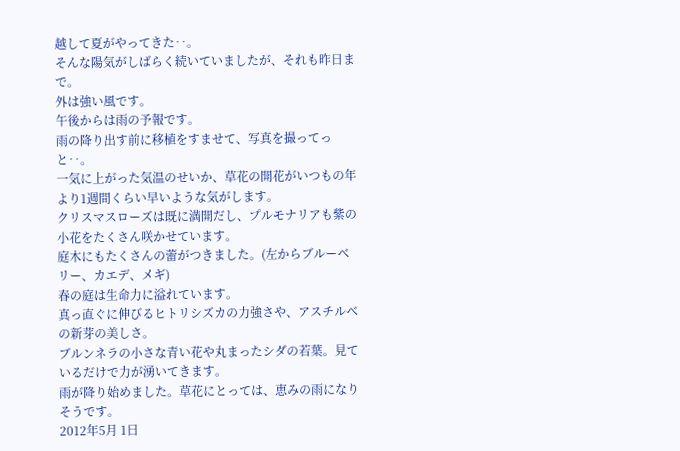越して夏がやってきた‥。
そんな陽気がしばらく続いていましたが、それも昨日まで。
外は強い風です。
午後からは雨の予報です。
雨の降り出す前に移植をすませて、写真を撮ってっと‥。
一気に上がった気温のせいか、草花の開花がいつもの年より1週間くらい早いような気がします。
クリスマスローズは既に満開だし、プルモナリアも紫の小花をたくさん咲かせています。
庭木にもたくさんの蕾がつきました。(左からブルーベリー、カエデ、メギ)
春の庭は生命力に溢れています。
真っ直ぐに伸びるヒトリシズカの力強さや、アスチルベの新芽の美しさ。
ブルンネラの小さな青い花や丸まったシダの若葉。見ているだけで力が湧いてきます。
雨が降り始めました。草花にとっては、恵みの雨になりそうです。
2012年5月 1日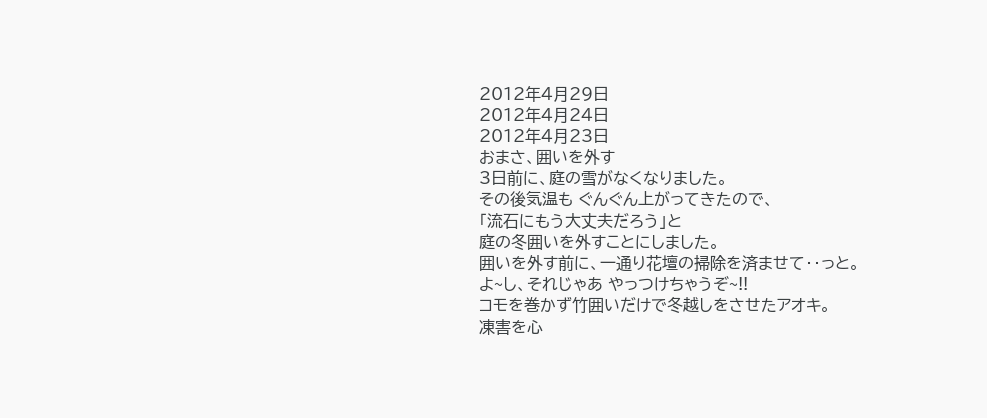2012年4月29日
2012年4月24日
2012年4月23日
おまさ、囲いを外す
3日前に、庭の雪がなくなりました。
その後気温も ぐんぐん上がってきたので、
「流石にもう大丈夫だろう」と
庭の冬囲いを外すことにしました。
囲いを外す前に、一通り花壇の掃除を済ませて‥っと。
よ~し、それじゃあ やっつけちゃうぞ~!!
コモを巻かず竹囲いだけで冬越しをさせたアオキ。
凍害を心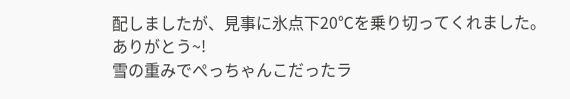配しましたが、見事に氷点下20℃を乗り切ってくれました。
ありがとう~!
雪の重みでぺっちゃんこだったラ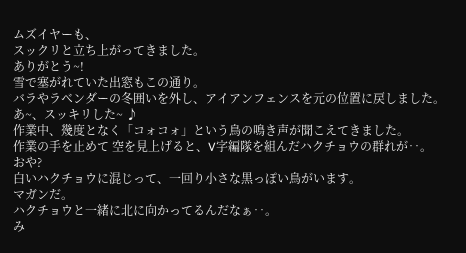ムズイヤーも、
スックリと立ち上がってきました。
ありがとう~!
雪で塞がれていた出窓もこの通り。
バラやラベンダーの冬囲いを外し、アイアンフェンスを元の位置に戻しました。
あ~、スッキリした~ ♪
作業中、幾度となく「コォコォ」という鳥の鳴き声が聞こえてきました。
作業の手を止めて 空を見上げると、V字編隊を組んだハクチョウの群れが‥。
おや?
白いハクチョウに混じって、一回り小さな黒っぽい鳥がいます。
マガンだ。
ハクチョウと一緒に北に向かってるんだなぁ‥。
み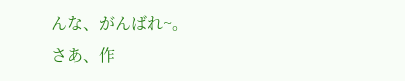んな、がんばれ~。
さあ、作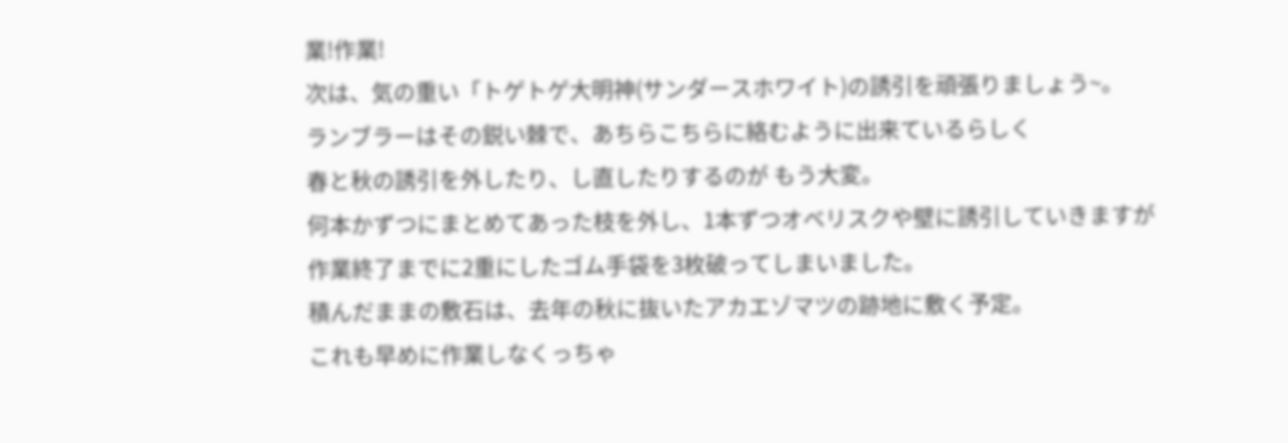業!作業!
次は、気の重い「トゲトゲ大明神(サンダースホワイト)の誘引を頑張りましょう~。
ランブラーはその鋭い棘で、あちらこちらに絡むように出来ているらしく
春と秋の誘引を外したり、し直したりするのが もう大変。
何本かずつにまとめてあった枝を外し、1本ずつオベリスクや壁に誘引していきますが
作業終了までに2重にしたゴム手袋を3枚破ってしまいました。
積んだままの敷石は、去年の秋に抜いたアカエゾマツの跡地に敷く予定。
これも早めに作業しなくっちゃ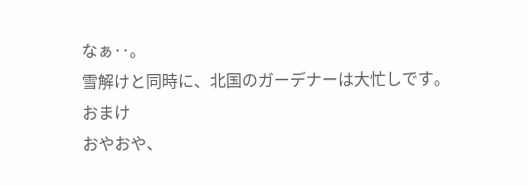なぁ‥。
雪解けと同時に、北国のガーデナーは大忙しです。
おまけ
おやおや、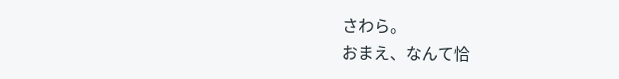さわら。
おまえ、なんて恰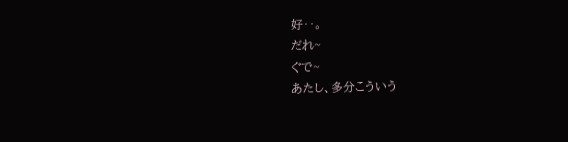好‥。
だれ~
ぐで~
あたし、多分こういう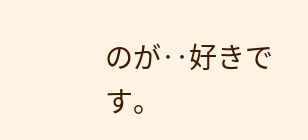のが‥好きです。